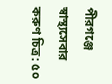পীরগঞ্জে স্বাস্থ্যসেবার করুণ চিত্র: ৫০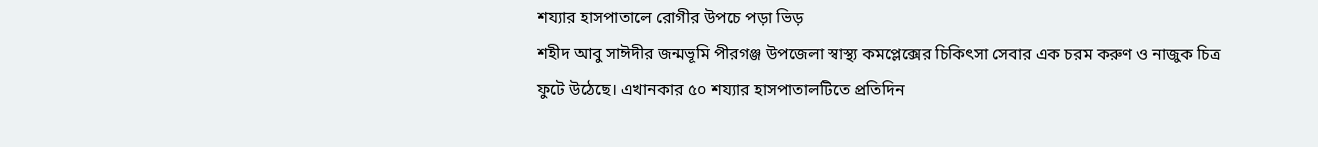শয্যার হাসপাতালে রোগীর উপচে পড়া ভিড়
শহীদ আবু সাঈদীর জন্মভূমি পীরগঞ্জ উপজেলা স্বাস্থ্য কমপ্লেক্সের চিকিৎসা সেবার এক চরম করুণ ও নাজুক চিত্র ফুটে উঠেছে। এখানকার ৫০ শয্যার হাসপাতালটিতে প্রতিদিন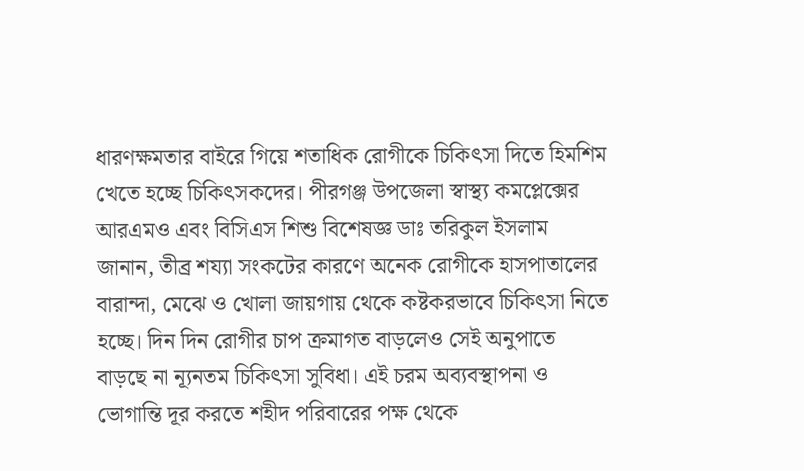ধারণক্ষমতার বাইরে গিয়ে শতাধিক রোগীকে চিকিৎসা দিতে হিমশিম খেতে হচ্ছে চিকিৎসকদের। পীরগঞ্জ উপজেলা স্বাস্থ্য কমপ্লেক্সের আরএমও এবং বিসিএস শিশু বিশেষজ্ঞ ডাঃ তরিকুল ইসলাম জানান, তীব্র শয্যা সংকটের কারণে অনেক রোগীকে হাসপাতালের বারান্দা, মেঝে ও খোলা জায়গায় থেকে কষ্টকরভাবে চিকিৎসা নিতে হচ্ছে। দিন দিন রোগীর চাপ ক্রমাগত বাড়লেও সেই অনুপাতে বাড়ছে না ন্যূনতম চিকিৎসা সুবিধা। এই চরম অব্যবস্থাপনা ও ভোগান্তি দূর করতে শহীদ পরিবারের পক্ষ থেকে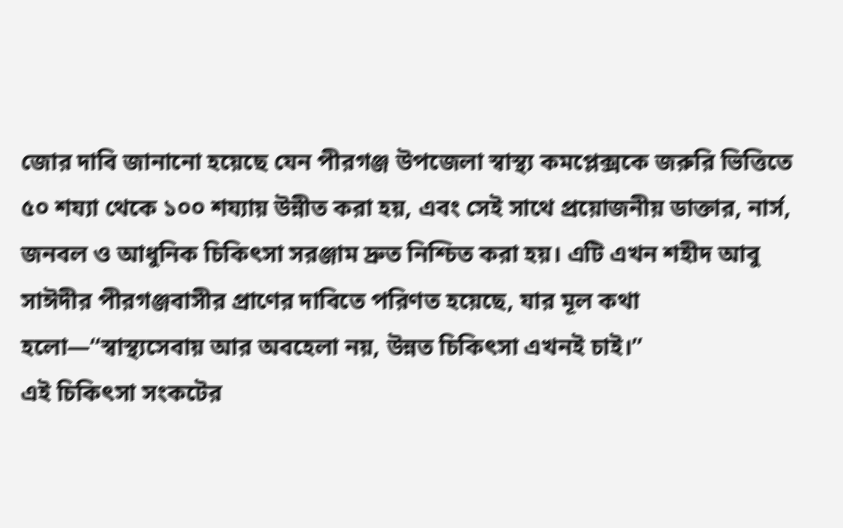জোর দাবি জানানো হয়েছে যেন পীরগঞ্জ উপজেলা স্বাস্থ্য কমপ্লেক্সকে জরুরি ভিত্তিতে ৫০ শয্যা থেকে ১০০ শয্যায় উন্নীত করা হয়, এবং সেই সাথে প্রয়োজনীয় ডাক্তার, নার্স, জনবল ও আধুনিক চিকিৎসা সরঞ্জাম দ্রুত নিশ্চিত করা হয়। এটি এখন শহীদ আবু সাঈদীর পীরগঞ্জবাসীর প্রাণের দাবিতে পরিণত হয়েছে, যার মূল কথা হলো—“স্বাস্থ্যসেবায় আর অবহেলা নয়, উন্নত চিকিৎসা এখনই চাই।”
এই চিকিৎসা সংকটের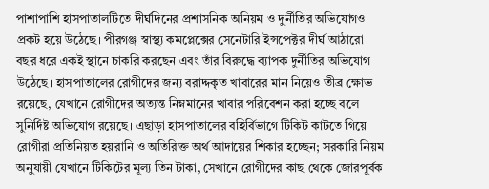পাশাপাশি হাসপাতালটিতে দীর্ঘদিনের প্রশাসনিক অনিয়ম ও দুর্নীতির অভিযোগও প্রকট হয়ে উঠেছে। পীরগঞ্জ স্বাস্থ্য কমপ্লেক্সের সেনেটারি ইন্সপেক্টর দীর্ঘ আঠারো বছর ধরে একই স্থানে চাকরি করছেন এবং তাঁর বিরুদ্ধে ব্যাপক দুর্নীতির অভিযোগ উঠেছে। হাসপাতালের রোগীদের জন্য বরাদ্দকৃত খাবারের মান নিয়েও তীব্র ক্ষোভ রয়েছে, যেখানে রোগীদের অত্যন্ত নিম্নমানের খাবার পরিবেশন করা হচ্ছে বলে সুনির্দিষ্ট অভিযোগ রয়েছে। এছাড়া হাসপাতালের বহির্বিভাগে টিকিট কাটতে গিয়ে রোগীরা প্রতিনিয়ত হয়রানি ও অতিরিক্ত অর্থ আদায়ের শিকার হচ্ছেন; সরকারি নিয়ম অনুযায়ী যেখানে টিকিটের মূল্য তিন টাকা, সেখানে রোগীদের কাছ থেকে জোরপূর্বক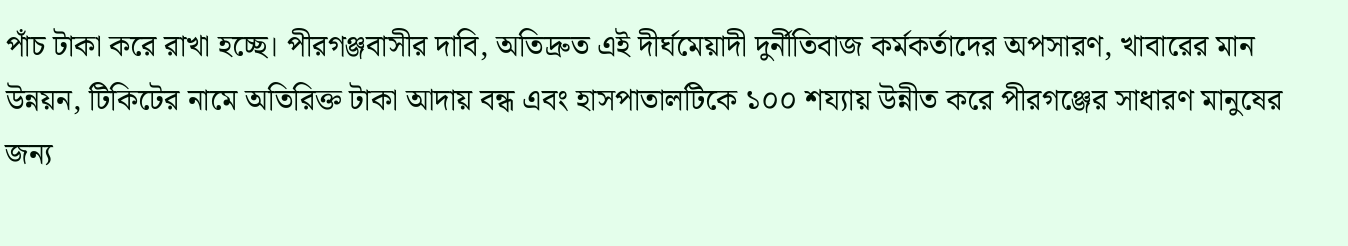পাঁচ টাকা করে রাখা হচ্ছে। পীরগঞ্জবাসীর দাবি, অতিদ্রুত এই দীর্ঘমেয়াদী দুর্নীতিবাজ কর্মকর্তাদের অপসারণ, খাবারের মান উন্নয়ন, টিকিটের নামে অতিরিক্ত টাকা আদায় বন্ধ এবং হাসপাতালটিকে ১০০ শয্যায় উন্নীত করে পীরগঞ্জের সাধারণ মানুষের জন্য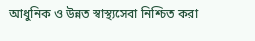আধুনিক ও উন্নত স্বাস্থ্যসেবা নিশ্চিত করা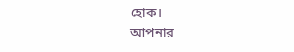হোক।
আপনার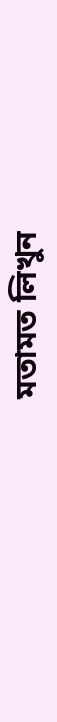মতামত লিখুন